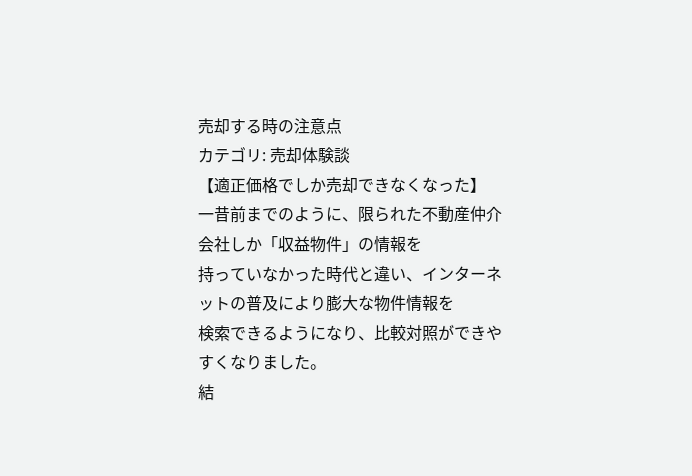売却する時の注意点
カテゴリ: 売却体験談
【適正価格でしか売却できなくなった】
一昔前までのように、限られた不動産仲介会社しか「収益物件」の情報を
持っていなかった時代と違い、インターネットの普及により膨大な物件情報を
検索できるようになり、比較対照ができやすくなりました。
結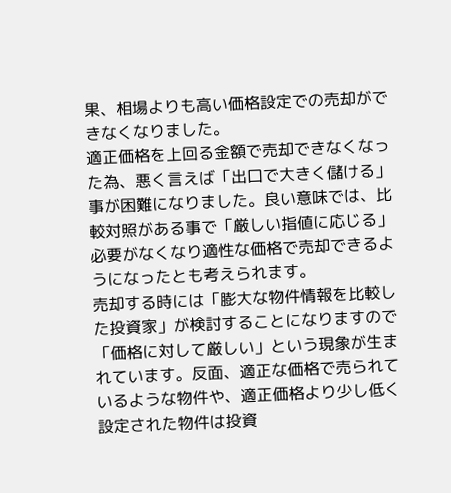果、相場よりも高い価格設定での売却ができなくなりました。
適正価格を上回る金額で売却できなくなった為、悪く言えば「出口で大きく儲ける」
事が困難になりました。良い意味では、比較対照がある事で「厳しい指値に応じる」
必要がなくなり適性な価格で売却できるようになったとも考えられます。
売却する時には「膨大な物件情報を比較した投資家」が検討することになりますので
「価格に対して厳しい」という現象が生まれています。反面、適正な価格で売られて
いるような物件や、適正価格より少し低く設定された物件は投資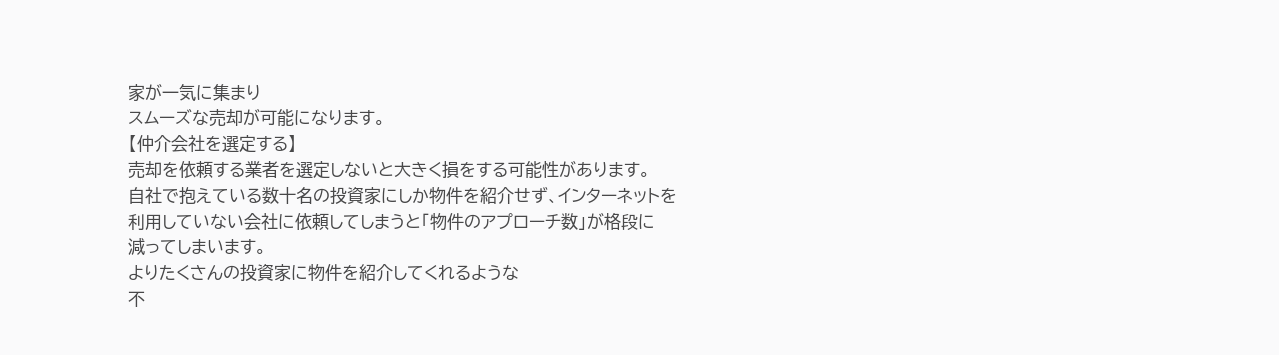家が一気に集まり
スムーズな売却が可能になります。
【仲介会社を選定する】
売却を依頼する業者を選定しないと大きく損をする可能性があります。
自社で抱えている数十名の投資家にしか物件を紹介せず、インターネットを
利用していない会社に依頼してしまうと「物件のアプローチ数」が格段に
減ってしまいます。
よりたくさんの投資家に物件を紹介してくれるような
不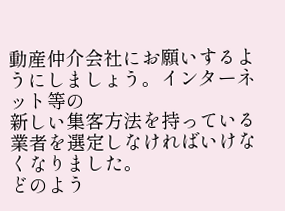動産仲介会社にお願いするようにしましょう。インターネット等の
新しい集客方法を持っている業者を選定しなければいけなくなりました。
どのよう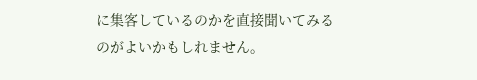に集客しているのかを直接聞いてみるのがよいかもしれません。